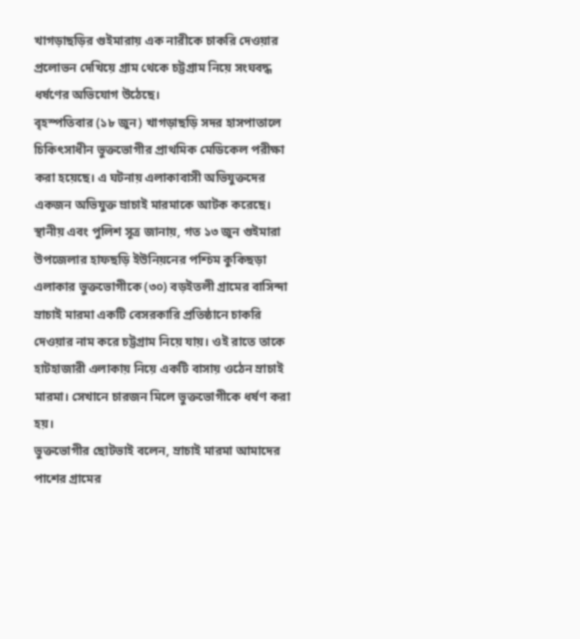খাগড়াছড়ির গুইমারায় এক নারীকে চাকরি দেওয়ার প্রলোভন দেখিয়ে গ্রাম থেকে চট্টগ্রাম নিয়ে সংঘবদ্ধ ধর্ষণের অভিযোগ উঠেছে।
বৃহস্পতিবার (১৮ জুন) খাগড়াছড়ি সদর হাসপাতালে চিকিৎসাধীন ভুক্তভোগীর প্রাথমিক মেডিকেল পরীক্ষা করা হয়েছে। এ ঘটনায় এলাকাবাসী অভিযুক্তদের একজন অভিযুক্ত ম্রাচাই মারমাকে আটক করেছে।
স্থানীয় এবং পুলিশ সূত্র জানায়, গত ১৩ জুন গুইমারা উপজেলার হাফছড়ি ইউনিয়নের পশ্চিম কুকিছড়া এলাকার ভুক্তভোগীকে (৩০) বড়ইতলী গ্রামের বাসিন্দা ম্রাচাই মারমা একটি বেসরকারি প্রতিষ্ঠানে চাকরি দেওয়ার নাম করে চট্টগ্রাম নিয়ে যায়। ওই রাতে তাকে হাটহাজারী এলাকায় নিয়ে একটি বাসায় ওঠেন ম্রাচাই মারমা। সেখানে চারজন মিলে ভুক্তভোগীকে ধর্ষণ করা হয়।
ভুক্তভোগীর ছোটভাই বলেন, ম্রাচাই মারমা আমাদের পাশের গ্রামের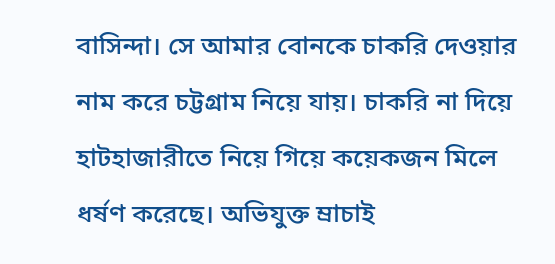বাসিন্দা। সে আমার বোনকে চাকরি দেওয়ার নাম করে চট্টগ্রাম নিয়ে যায়। চাকরি না দিয়ে হাটহাজারীতে নিয়ে গিয়ে কয়েকজন মিলে ধর্ষণ করেছে। অভিযুক্ত ম্রাচাই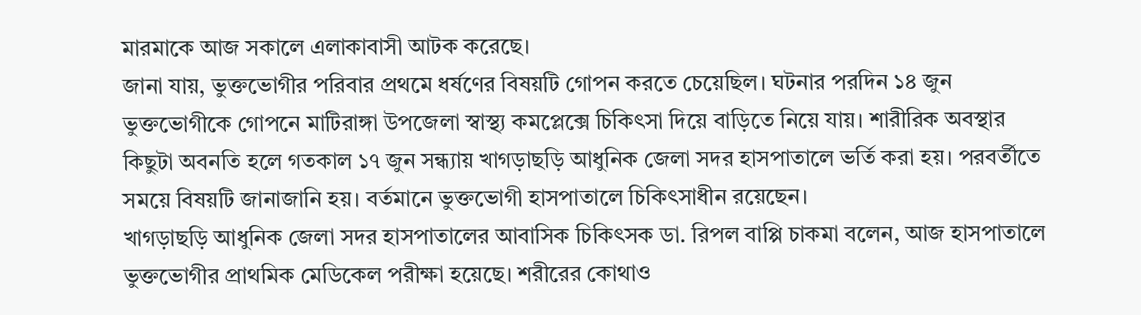মারমাকে আজ সকালে এলাকাবাসী আটক করেছে।
জানা যায়, ভুক্তভোগীর পরিবার প্রথমে ধর্ষণের বিষয়টি গোপন করতে চেয়েছিল। ঘটনার পরদিন ১৪ জুন ভুক্তভোগীকে গোপনে মাটিরাঙ্গা উপজেলা স্বাস্থ্য কমপ্লেক্সে চিকিৎসা দিয়ে বাড়িতে নিয়ে যায়। শারীরিক অবস্থার কিছুটা অবনতি হলে গতকাল ১৭ জুন সন্ধ্যায় খাগড়াছড়ি আধুনিক জেলা সদর হাসপাতালে ভর্তি করা হয়। পরবর্তীতে সময়ে বিষয়টি জানাজানি হয়। বর্তমানে ভুক্তভোগী হাসপাতালে চিকিৎসাধীন রয়েছেন।
খাগড়াছড়ি আধুনিক জেলা সদর হাসপাতালের আবাসিক চিকিৎসক ডা. রিপল বাপ্পি চাকমা বলেন, আজ হাসপাতালে ভুক্তভোগীর প্রাথমিক মেডিকেল পরীক্ষা হয়েছে। শরীরের কোথাও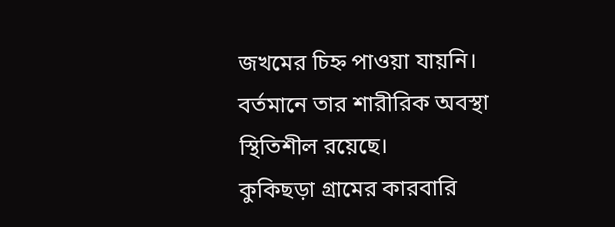জখমের চিহ্ন পাওয়া যায়নি। বর্তমানে তার শারীরিক অবস্থা স্থিতিশীল রয়েছে।
কুকিছড়া গ্রামের কারবারি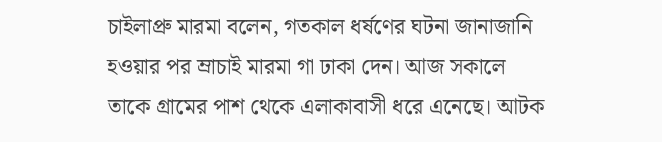চাইলাপ্রু মারমা বলেন, গতকাল ধর্ষণের ঘটনা জানাজানি হওয়ার পর ম্রাচাই মারমা গা ঢাকা দেন। আজ সকালে তাকে গ্রামের পাশ থেকে এলাকাবাসী ধরে এনেছে। আটক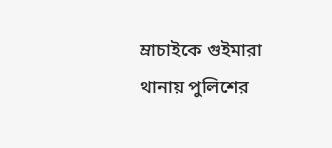ম্রাচাইকে গুইমারা থানায় পুলিশের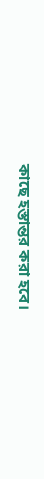কাছে হস্তান্তর করা হবে।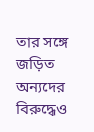তার সঙ্গে জড়িত অন্যদের বিরুদ্ধেও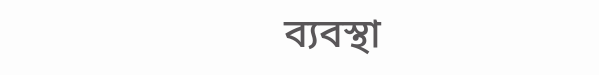ব্যবস্থা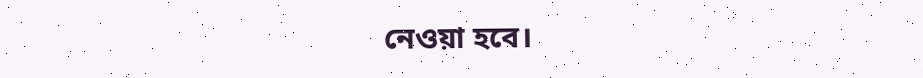নেওয়া হবে।